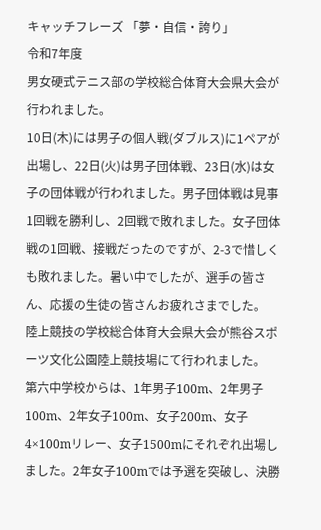キャッチフレーズ 「夢・自信・誇り」
令和7年度
男女硬式テニス部の学校総合体育大会県大会が行われました。
10日(木)には男子の個人戦(ダブルス)に1ペアが出場し、22日(火)は男子団体戦、23日(水)は女子の団体戦が行われました。男子団体戦は見事1回戦を勝利し、2回戦で敗れました。女子団体戦の1回戦、接戦だったのですが、2-3で惜しくも敗れました。暑い中でしたが、選手の皆さん、応援の生徒の皆さんお疲れさまでした。
陸上競技の学校総合体育大会県大会が熊谷スポーツ文化公園陸上競技場にて行われました。
第六中学校からは、1年男子100m、2年男子100m、2年女子100m、女子200m、女子4×100mリレー、女子1500mにそれぞれ出場しました。2年女子100mでは予選を突破し、決勝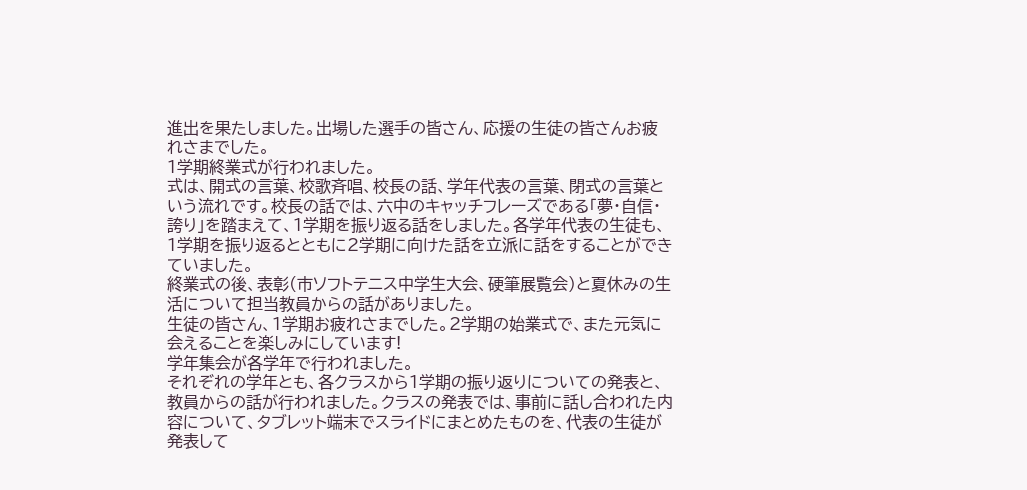進出を果たしました。出場した選手の皆さん、応援の生徒の皆さんお疲れさまでした。
1学期終業式が行われました。
式は、開式の言葉、校歌斉唱、校長の話、学年代表の言葉、閉式の言葉という流れです。校長の話では、六中のキャッチフレーズである「夢・自信・誇り」を踏まえて、1学期を振り返る話をしました。各学年代表の生徒も、1学期を振り返るとともに2学期に向けた話を立派に話をすることができていました。
終業式の後、表彰(市ソフトテニス中学生大会、硬筆展覧会)と夏休みの生活について担当教員からの話がありました。
生徒の皆さん、1学期お疲れさまでした。2学期の始業式で、また元気に会えることを楽しみにしています!
学年集会が各学年で行われました。
それぞれの学年とも、各クラスから1学期の振り返りについての発表と、教員からの話が行われました。クラスの発表では、事前に話し合われた内容について、タブレット端末でスライドにまとめたものを、代表の生徒が発表して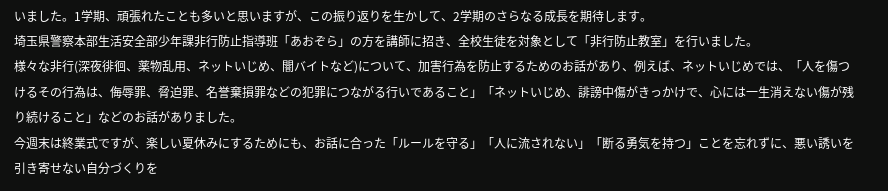いました。1学期、頑張れたことも多いと思いますが、この振り返りを生かして、2学期のさらなる成長を期待します。
埼玉県警察本部生活安全部少年課非行防止指導班「あおぞら」の方を講師に招き、全校生徒を対象として「非行防止教室」を行いました。
様々な非行(深夜徘徊、薬物乱用、ネットいじめ、闇バイトなど)について、加害行為を防止するためのお話があり、例えば、ネットいじめでは、「人を傷つけるその行為は、侮辱罪、脅迫罪、名誉棄損罪などの犯罪につながる行いであること」「ネットいじめ、誹謗中傷がきっかけで、心には一生消えない傷が残り続けること」などのお話がありました。
今週末は終業式ですが、楽しい夏休みにするためにも、お話に合った「ルールを守る」「人に流されない」「断る勇気を持つ」ことを忘れずに、悪い誘いを引き寄せない自分づくりを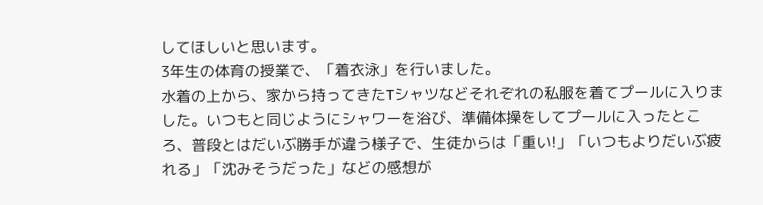してほしいと思います。
3年生の体育の授業で、「着衣泳」を行いました。
水着の上から、家から持ってきたTシャツなどそれぞれの私服を着てプールに入りました。いつもと同じようにシャワーを浴び、準備体操をしてプールに入ったところ、普段とはだいぶ勝手が違う様子で、生徒からは「重い!」「いつもよりだいぶ疲れる」「沈みそうだった」などの感想が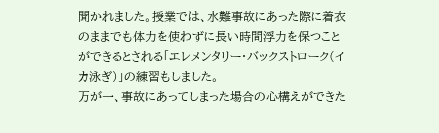聞かれました。授業では、水難事故にあった際に着衣のままでも体力を使わずに長い時間浮力を保つことができるとされる「エレメンタリー・バックストローク(イカ泳ぎ)」の練習もしました。
万が一、事故にあってしまった場合の心構えができた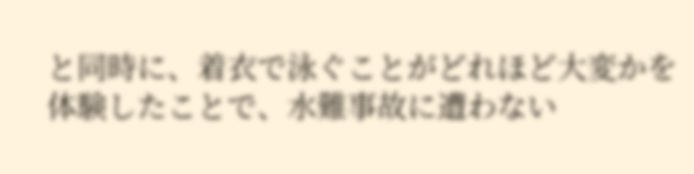と同時に、着衣で泳ぐことがどれほど大変かを体験したことで、水難事故に遭わない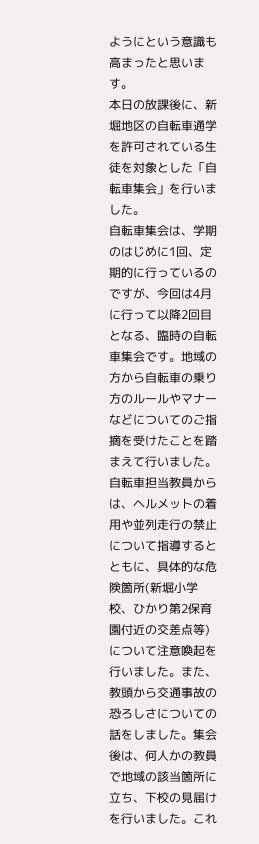ようにという意識も高まったと思います。
本日の放課後に、新堀地区の自転車通学を許可されている生徒を対象とした「自転車集会」を行いました。
自転車集会は、学期のはじめに1回、定期的に行っているのですが、今回は4月に行って以降2回目となる、臨時の自転車集会です。地域の方から自転車の乗り方のルールやマナーなどについてのご指摘を受けたことを踏まえて行いました。自転車担当教員からは、ヘルメットの着用や並列走行の禁止について指導するとともに、具体的な危険箇所(新堀小学校、ひかり第2保育園付近の交差点等)について注意喚起を行いました。また、教頭から交通事故の恐ろしさについての話をしました。集会後は、何人かの教員で地域の該当箇所に立ち、下校の見届けを行いました。これ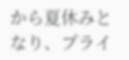から夏休みとなり、プライ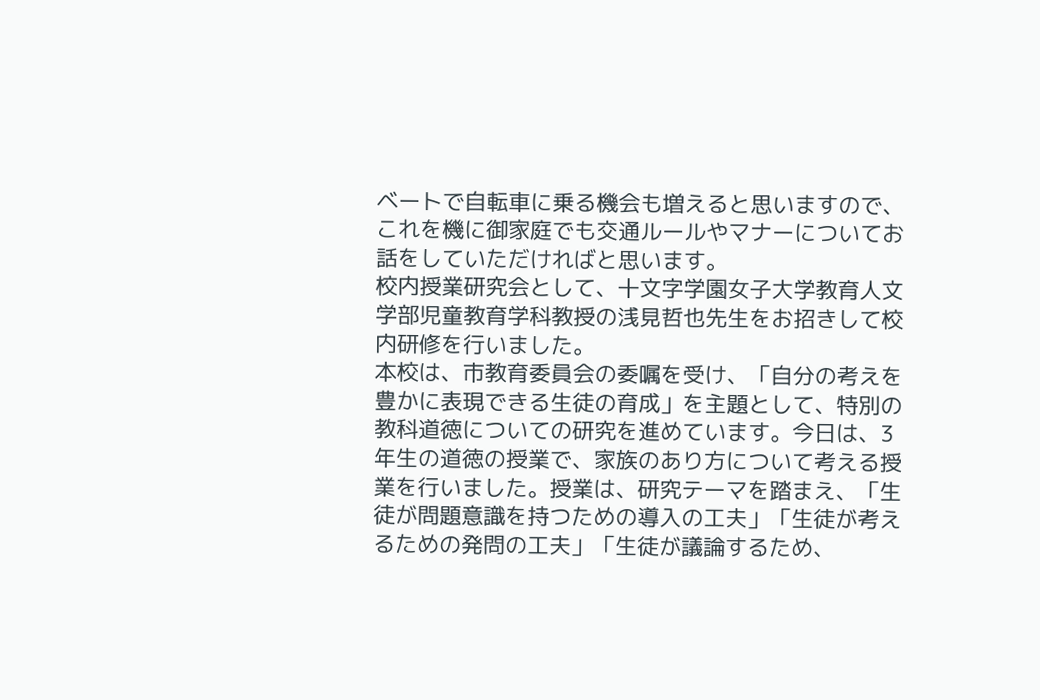ベートで自転車に乗る機会も増えると思いますので、これを機に御家庭でも交通ルールやマナーについてお話をしていただければと思います。
校内授業研究会として、十文字学園女子大学教育人文学部児童教育学科教授の浅見哲也先生をお招きして校内研修を行いました。
本校は、市教育委員会の委嘱を受け、「自分の考えを豊かに表現できる生徒の育成」を主題として、特別の教科道徳についての研究を進めています。今日は、3年生の道徳の授業で、家族のあり方について考える授業を行いました。授業は、研究テーマを踏まえ、「生徒が問題意識を持つための導入の工夫」「生徒が考えるための発問の工夫」「生徒が議論するため、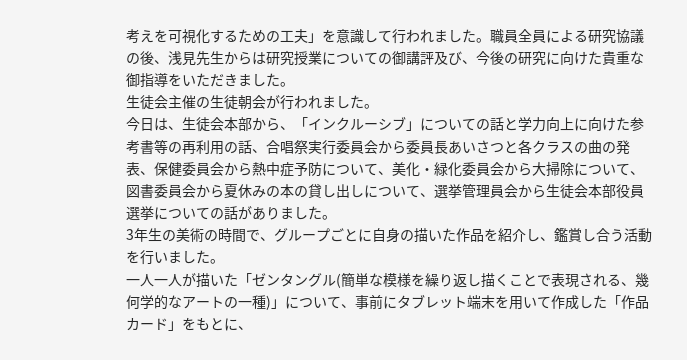考えを可視化するための工夫」を意識して行われました。職員全員による研究協議の後、浅見先生からは研究授業についての御講評及び、今後の研究に向けた貴重な御指導をいただきました。
生徒会主催の生徒朝会が行われました。
今日は、生徒会本部から、「インクルーシブ」についての話と学力向上に向けた参考書等の再利用の話、合唱祭実行委員会から委員長あいさつと各クラスの曲の発表、保健委員会から熱中症予防について、美化・緑化委員会から大掃除について、図書委員会から夏休みの本の貸し出しについて、選挙管理員会から生徒会本部役員選挙についての話がありました。
3年生の美術の時間で、グループごとに自身の描いた作品を紹介し、鑑賞し合う活動を行いました。
一人一人が描いた「ゼンタングル(簡単な模様を繰り返し描くことで表現される、幾何学的なアートの一種)」について、事前にタブレット端末を用いて作成した「作品カード」をもとに、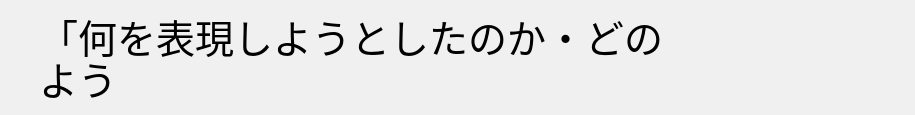「何を表現しようとしたのか・どのよう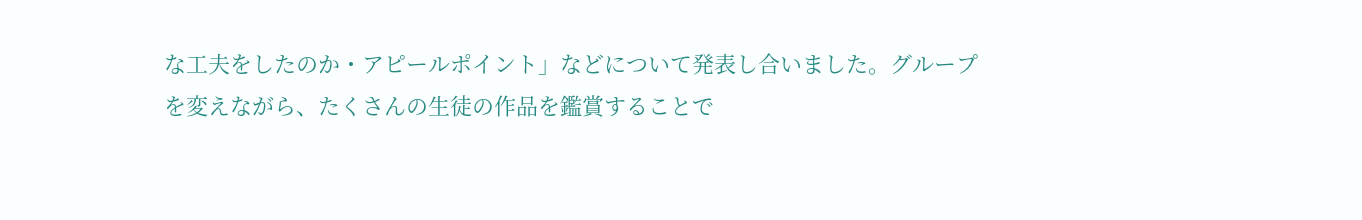な工夫をしたのか・アピールポイント」などについて発表し合いました。グループを変えながら、たくさんの生徒の作品を鑑賞することで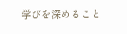学びを深めること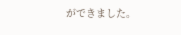ができました。